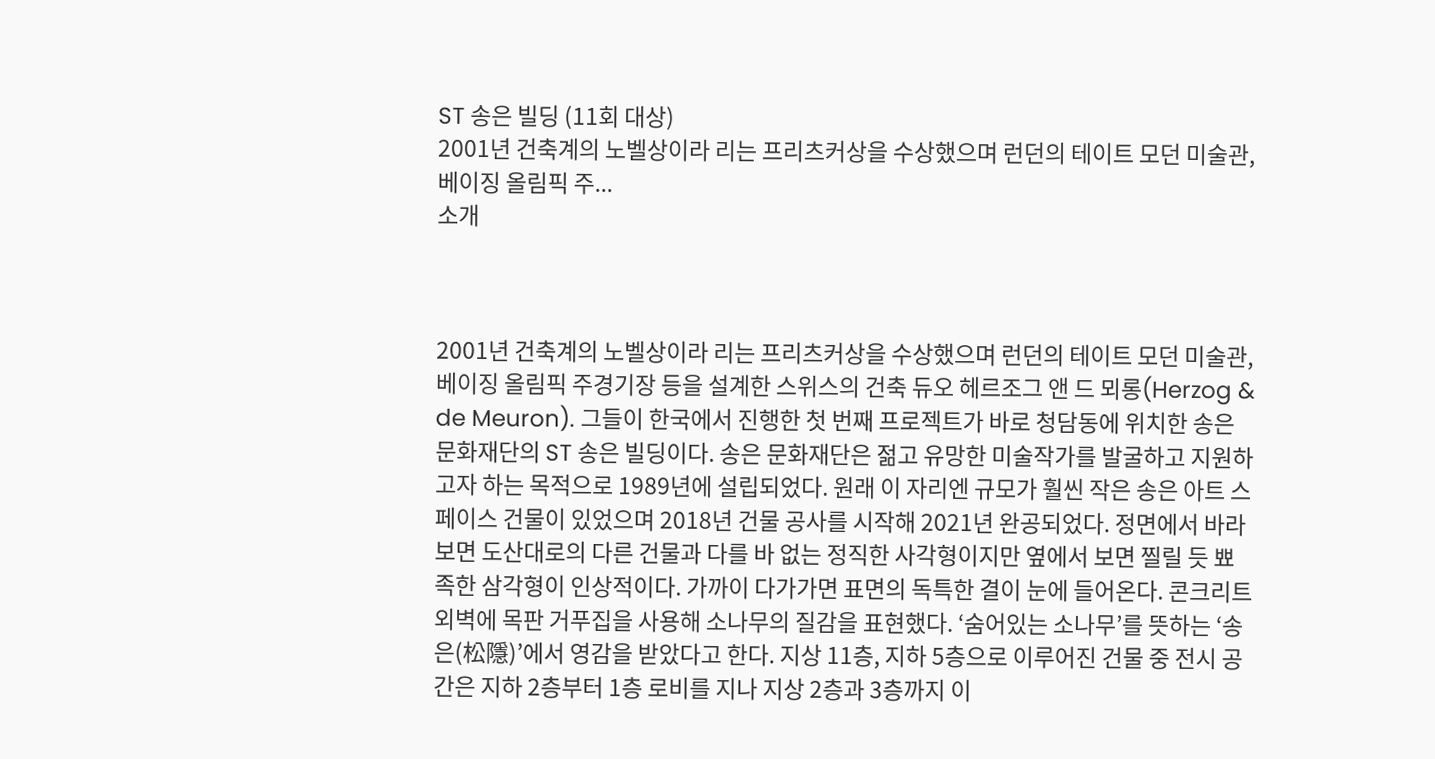ST 송은 빌딩 (11회 대상)
2001년 건축계의 노벨상이라 리는 프리츠커상을 수상했으며 런던의 테이트 모던 미술관, 베이징 올림픽 주...
소개



2001년 건축계의 노벨상이라 리는 프리츠커상을 수상했으며 런던의 테이트 모던 미술관, 베이징 올림픽 주경기장 등을 설계한 스위스의 건축 듀오 헤르조그 앤 드 뫼롱(Herzog & de Meuron). 그들이 한국에서 진행한 첫 번째 프로젝트가 바로 청담동에 위치한 송은 문화재단의 ST 송은 빌딩이다. 송은 문화재단은 젊고 유망한 미술작가를 발굴하고 지원하고자 하는 목적으로 1989년에 설립되었다. 원래 이 자리엔 규모가 훨씬 작은 송은 아트 스페이스 건물이 있었으며 2018년 건물 공사를 시작해 2021년 완공되었다. 정면에서 바라보면 도산대로의 다른 건물과 다를 바 없는 정직한 사각형이지만 옆에서 보면 찔릴 듯 뾰족한 삼각형이 인상적이다. 가까이 다가가면 표면의 독특한 결이 눈에 들어온다. 콘크리트 외벽에 목판 거푸집을 사용해 소나무의 질감을 표현했다. ‘숨어있는 소나무’를 뜻하는 ‘송은(松隱)’에서 영감을 받았다고 한다. 지상 11층, 지하 5층으로 이루어진 건물 중 전시 공간은 지하 2층부터 1층 로비를 지나 지상 2층과 3층까지 이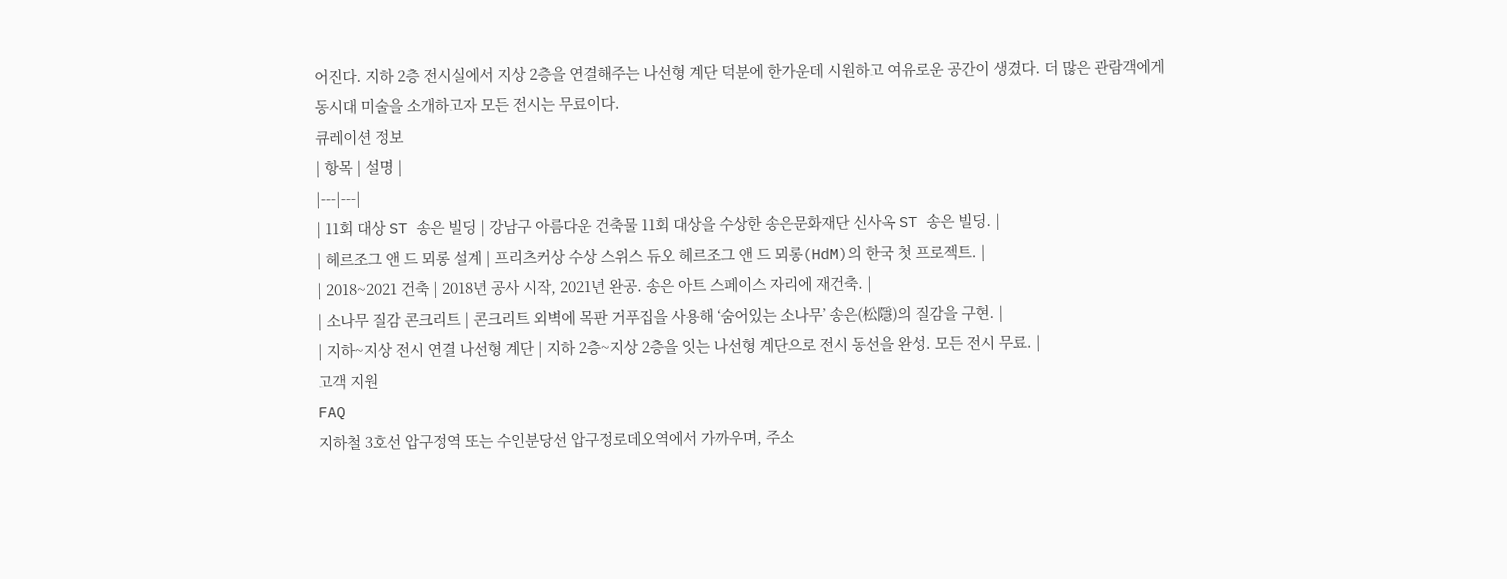어진다. 지하 2층 전시실에서 지상 2층을 연결해주는 나선형 계단 덕분에 한가운데 시원하고 여유로운 공간이 생겼다. 더 많은 관람객에게 동시대 미술을 소개하고자 모든 전시는 무료이다.
큐레이션 정보
| 항목 | 설명 |
|---|---|
| 11회 대상 ST 송은 빌딩 | 강남구 아름다운 건축물 11회 대상을 수상한 송은문화재단 신사옥 ST 송은 빌딩. |
| 헤르조그 앤 드 뫼롱 설계 | 프리츠커상 수상 스위스 듀오 헤르조그 앤 드 뫼롱(HdM)의 한국 첫 프로젝트. |
| 2018~2021 건축 | 2018년 공사 시작, 2021년 완공. 송은 아트 스페이스 자리에 재건축. |
| 소나무 질감 콘크리트 | 콘크리트 외벽에 목판 거푸집을 사용해 ‘숨어있는 소나무’ 송은(松隱)의 질감을 구현. |
| 지하~지상 전시 연결 나선형 계단 | 지하 2층~지상 2층을 잇는 나선형 계단으로 전시 동선을 완성. 모든 전시 무료. |
고객 지원
FAQ
지하철 3호선 압구정역 또는 수인분당선 압구정로데오역에서 가까우며, 주소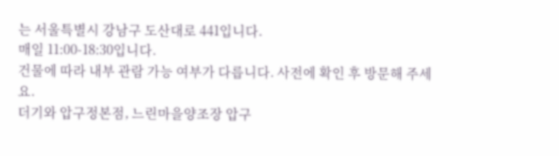는 서울특별시 강남구 도산대로 441입니다.
매일 11:00-18:30입니다.
건물에 따라 내부 관람 가능 여부가 다릅니다. 사전에 확인 후 방문해 주세요.
더기와 압구정본점, 느린마을양조장 압구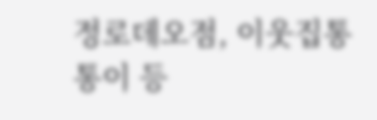정로데오점, 이웃집통통이 등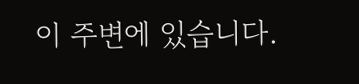이 주변에 있습니다.